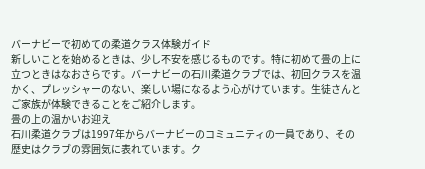バーナビーで初めての柔道クラス体験ガイド
新しいことを始めるときは、少し不安を感じるものです。特に初めて畳の上に立つときはなおさらです。バーナビーの石川柔道クラブでは、初回クラスを温かく、プレッシャーのない、楽しい場になるよう心がけています。生徒さんとご家族が体験できることをご紹介します。
畳の上の温かいお迎え
石川柔道クラブは1997年からバーナビーのコミュニティの一員であり、その歴史はクラブの雰囲気に表れています。ク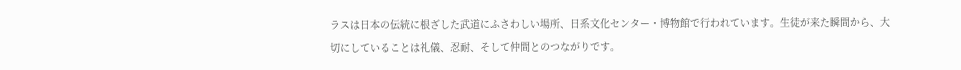ラスは日本の伝統に根ざした武道にふさわしい場所、日系文化センター・博物館で行われています。生徒が来た瞬間から、大切にしていることは礼儀、忍耐、そして仲間とのつながりです。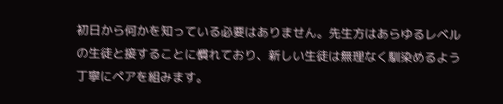初日から何かを知っている必要はありません。先生方はあらゆるレベルの生徒と接することに慣れており、新しい生徒は無理なく馴染めるよう丁寧にペアを組みます。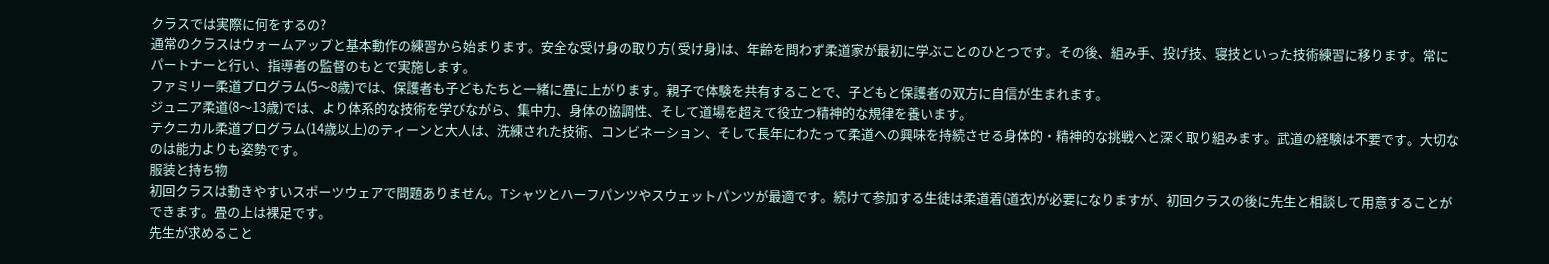クラスでは実際に何をするの?
通常のクラスはウォームアップと基本動作の練習から始まります。安全な受け身の取り方( 受け身)は、年齢を問わず柔道家が最初に学ぶことのひとつです。その後、組み手、投げ技、寝技といった技術練習に移ります。常にパートナーと行い、指導者の監督のもとで実施します。
ファミリー柔道プログラム(5〜8歳)では、保護者も子どもたちと一緒に畳に上がります。親子で体験を共有することで、子どもと保護者の双方に自信が生まれます。
ジュニア柔道(8〜13歳)では、より体系的な技術を学びながら、集中力、身体の協調性、そして道場を超えて役立つ精神的な規律を養います。
テクニカル柔道プログラム(14歳以上)のティーンと大人は、洗練された技術、コンビネーション、そして長年にわたって柔道への興味を持続させる身体的・精神的な挑戦へと深く取り組みます。武道の経験は不要です。大切なのは能力よりも姿勢です。
服装と持ち物
初回クラスは動きやすいスポーツウェアで問題ありません。Tシャツとハーフパンツやスウェットパンツが最適です。続けて参加する生徒は柔道着(道衣)が必要になりますが、初回クラスの後に先生と相談して用意することができます。畳の上は裸足です。
先生が求めること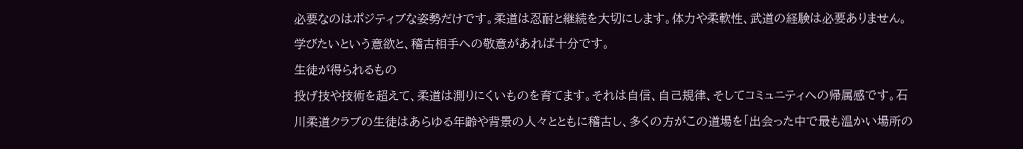必要なのはポジティブな姿勢だけです。柔道は忍耐と継続を大切にします。体力や柔軟性、武道の経験は必要ありません。学びたいという意欲と、稽古相手への敬意があれば十分です。
生徒が得られるもの
投げ技や技術を超えて、柔道は測りにくいものを育てます。それは自信、自己規律、そしてコミュニティへの帰属感です。石川柔道クラブの生徒はあらゆる年齢や背景の人々とともに稽古し、多くの方がこの道場を「出会った中で最も温かい場所の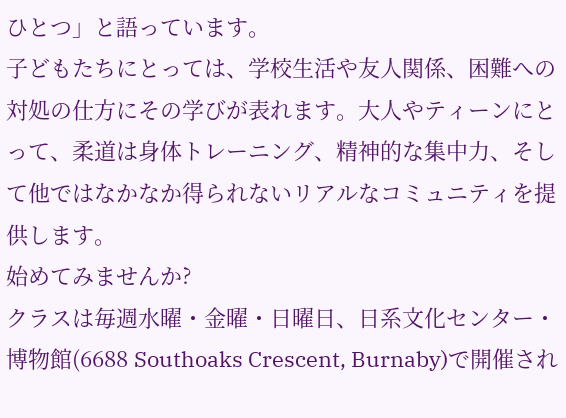ひとつ」と語っています。
子どもたちにとっては、学校生活や友人関係、困難への対処の仕方にその学びが表れます。大人やティーンにとって、柔道は身体トレーニング、精神的な集中力、そして他ではなかなか得られないリアルなコミュニティを提供します。
始めてみませんか?
クラスは毎週水曜・金曜・日曜日、日系文化センター・博物館(6688 Southoaks Crescent, Burnaby)で開催され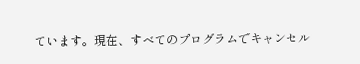ています。現在、すべてのプログラムでキャンセル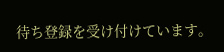待ち登録を受け付けています。